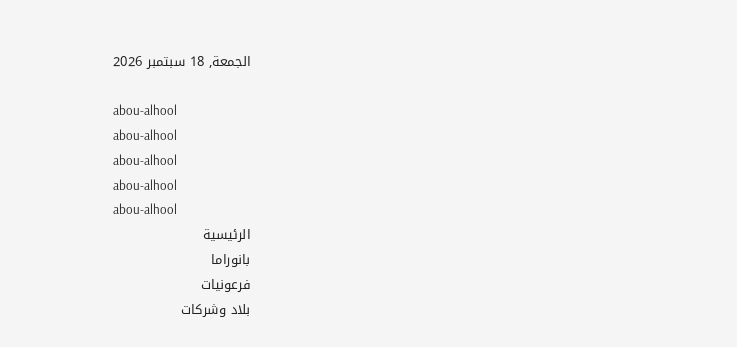الجمعة, 18 سبتمبر 2026

abou-alhool
abou-alhool
abou-alhool
abou-alhool
abou-alhool
الرئيسية
بانوراما
فرعونيات
بلاد وشركات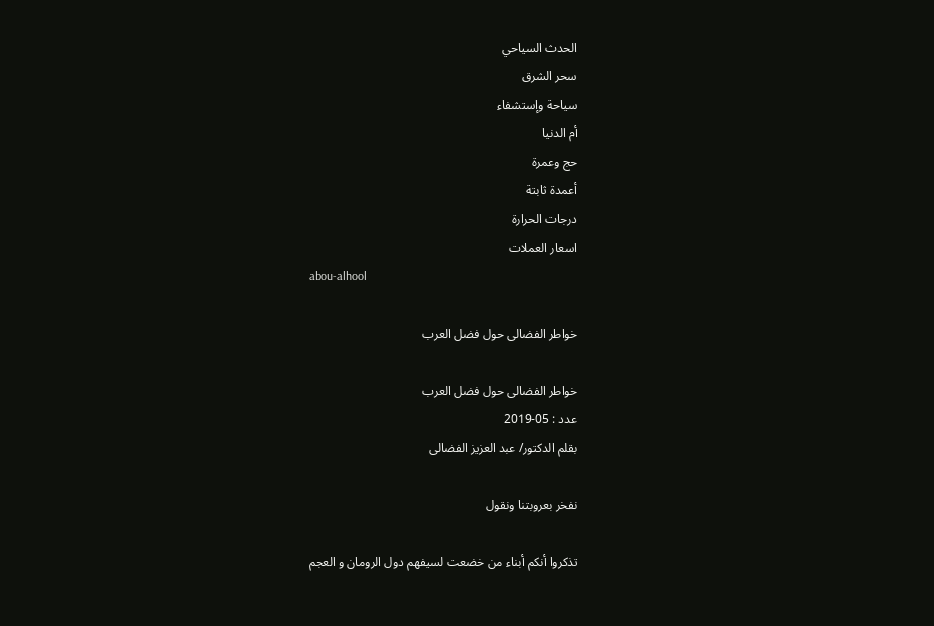الحدث السياحي
سحر الشرق
سياحة وإستشفاء
أم الدنيا
حج وعمرة
أعمدة ثابتة
درجات الحرارة
اسعار العملات
abou-alhool

خواطر الفضالى حول فضل العرب

خواطر الفضالى حول فضل العرب
عدد : 05-2019
بقلم الدكتور/ عبد العزيز الفضالى

نفخر بعروبتنا ونقول

تذكروا أنكم أبناء من خضعت لسيفهم دول الرومان و العجم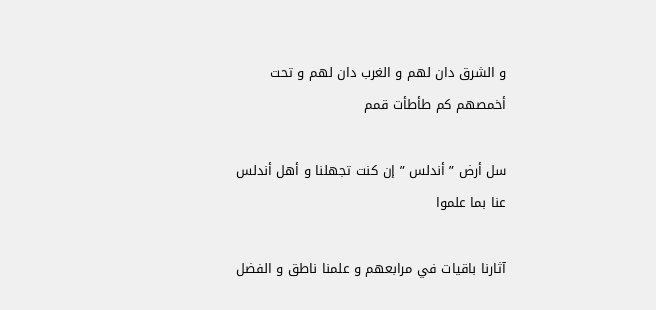و الشرق دان لهم و الغرب دان لهم و تحت أخمصهم كم طأطأت قمم

سل أرض ” أندلس ” إن كنت تجهلنا و أهل أندلس عنا بما علموا

آثارنا باقيات في مرابعهم و علمنا ناطق و الفضل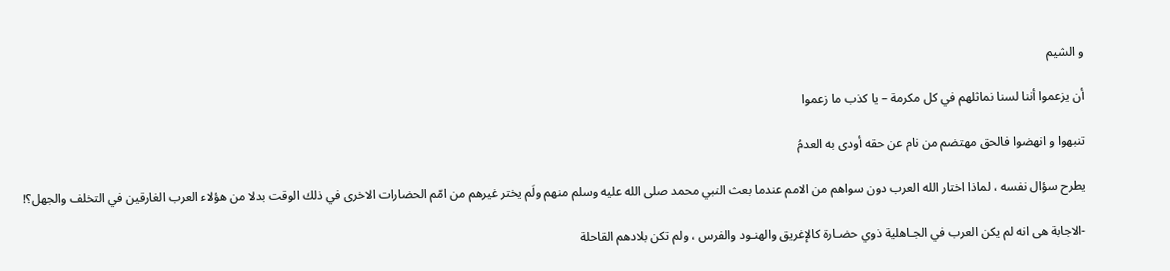و الشيم

أن يزعموا أننا لسنا نماثلهم في كل مكرمة – يا كذب ما زعموا

تنبهوا و انهضوا فالحق مهتضم من نام عن حقه أودى به العدمُ

يطرح سؤال نفسه ، لماذا اختار الله العرب دون سواهم من الامم عندما بعث النبي محمد صلى الله عليه وسلم منهم ولَم يختر غيرهم من امّم الحضارات الاخرى في ذلك الوقت بدلا من هؤلاء العرب الغارقين في التخلف والجهل؟!

-الاجابة هى انه لم يكن العرب في الجـاهلية ذوي حضـارة كالإغريق والهنـود والفرس ، ولم تكن بلادهم القاحلة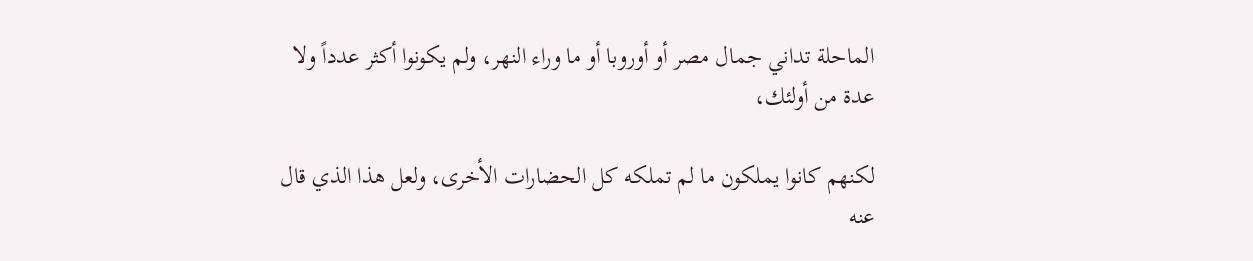الماحلة تداني جمال مصر أو أوروبا أو ما وراء النهر، ولم يكونوا أكثر عدداً ولا عدة من أولئك،

لكنهم كانوا يملكون ما لم تملكه كل الحضارات الأخرى، ولعل هذا الذي قال عنه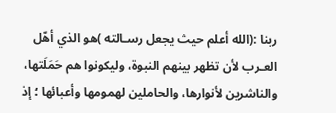ربنا :(الله أعلم حيث يجعل رسـالته )هو الذي أهّل العـرب لأن تظهر بينهم النبوة، وليكونوا هم حَمَلَتها، والناشرين لأنوارها، والحاملين لهمومها وأعبائها ؛ إذ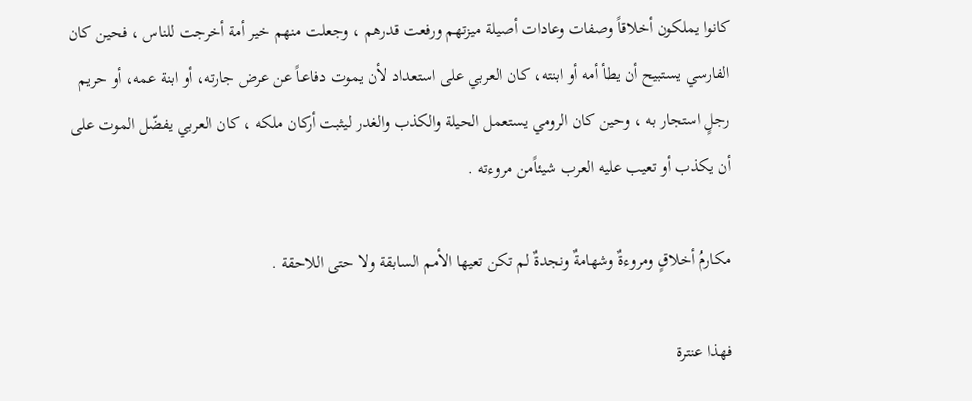كانوا يملكون أخلاقاً وصفات وعادات أصيلة ميزتهم ورفعت قدرهم ، وجعلت منهم خير أمة أخرجت للناس ، فحين كان الفارسي يستبيح أن يطأ أمه أو ابنته، كان العربي على استعداد لأن يموت دفاعـاً عن عرض جارته، أو ابنة عمه، أو حريم رجلٍ استجار به ، وحين كان الرومي يستعمل الحيلة والكذب والغدر ليثبت أركان ملكه ، كان العربي يفضّل الموت على أن يكذب أو تعيب عليه العرب شيئاًمن مروءته .

مكارمُ أخلاقٍ ومروءةٌ وشهامةٌ ونجدةٌ لم تكن تعيها الأمم السابقة ولا حتى اللاحقة .

فهذا عنترة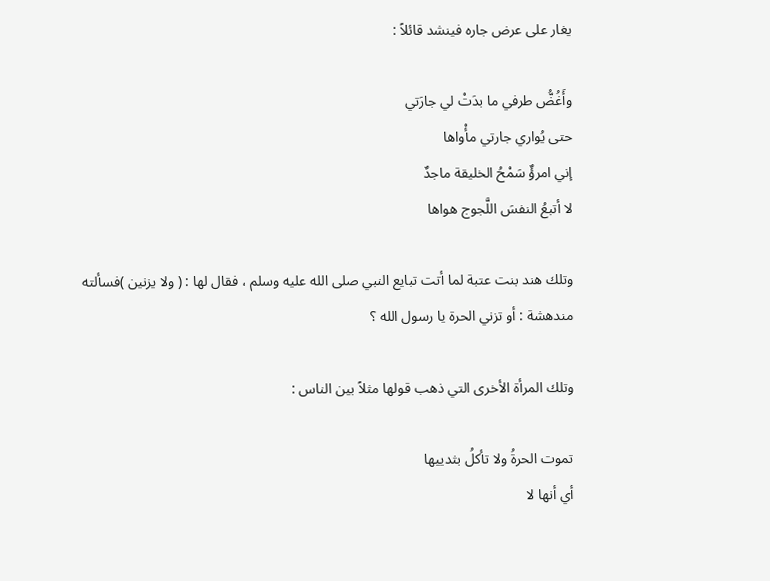يغار على عرض جاره فينشد قائلاً :

وأَغُضُّ طرفي ما بدَتْ لي جارَتي
حتى يُواري جارتي مأْواها
إني امرؤٌ سَمْحُ الخليقة ماجدٌ
لا أتبعُ النفسَ اللَّجوج هواها

وتلك هند بنت عتبة لما أتت تبايع النبي صلى الله عليه وسلم ، فقال لها : ( ولا يزنين )فسألته مندهشة : أو تزني الحرة يا رسول الله ؟

وتلك المرأة الأخرى التي ذهب قولها مثلاً بين الناس :

تموت الحرةُ ولا تأكلُ بثدييها
أي أنها لا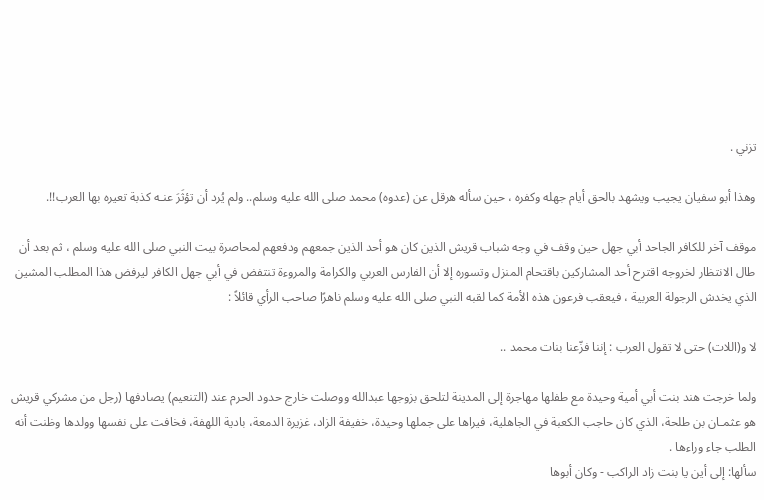تزني .

وهذا أبو سفيان يجيب ويشهد بالحق أيام جهله وكفره ، حين سأله هرقل عن (عدوه) محمد صلى الله عليه وسلم.. ولم يُرد أن تؤثَرَ عنـه كذبة تعيره بها العرب!!.

موقف آخر للكافر الجاحد أبي جهل حين وقف في وجه شباب قريش الذين كان هو أحد الذين جمعهم ودفعهم لمحاصرة بيت النبي صلى الله عليه وسلم ، ثم بعد أن طال الانتظار لخروجه اقترح أحد المشاركين باقتحام المنزل وتسوره إلا أن الفارس العربي والكرامة والمروءة تنتفض في أبي جهل الكافر ليرفض هذا المطلب المشين الذي يخدش الرجولة العربية ، فيعقب فرعون هذه الأمة كما لقبه النبي صلى الله عليه وسلم ناهرًا صاحب الرأي قائلاً :

لا و(اللات) حتى لا تقول العرب : إننا فزّعنا بنات محمد ..

ولما خرجت هند بنت أبي أمية وحيدة مع طفلها مهاجرة إلى المدينة لتلحق بزوجها عبدالله ووصلت خارج حدود الحرم عند (التنعيم) يصادفها (رجل من مشركي قريش هو عثمـان بن طلحة، الذي كان حاجب الكعبة في الجاهلية، فيراها على جملها وحيدة، خفيفة الزاد، غزيرة الدمعة، بادية اللهفة، فخافت على نفسها وولدها وظنت أنه الطلب جاء وراءها .
سألها: إلى أين يا بنت زاد الراكب - وكان أبوها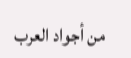من أجواد العرب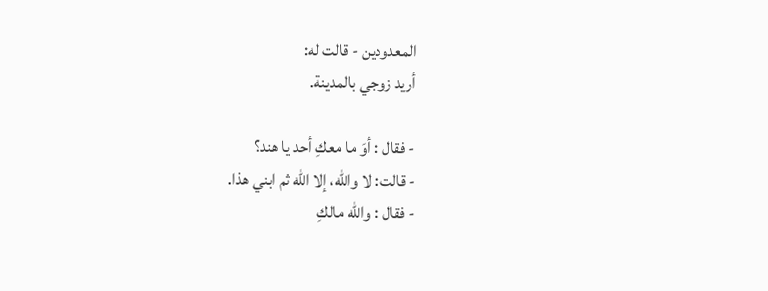المعدودين - قالت له:
أريد زوجي بالمدينة.

- فقال : أوَ ما معكِ أحد يا هند؟
- قالت: لا والله، إلا الله ثم ابني هذا.
- فقال : والله مالكِ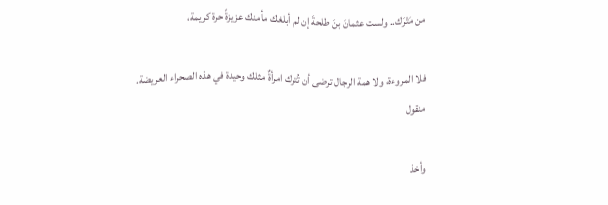من مَتْرَك.. ولست عثمانَ بنَ طلحةَ إن لم أبلغك مأمنك عزيزةً حرة كريمة،

فلا المروءة، ولا همة الرجال ترضى أن تُترك امرأةٌ مثلك وحيدة في هذه الصحراء العريضة.
منقول

وأخذ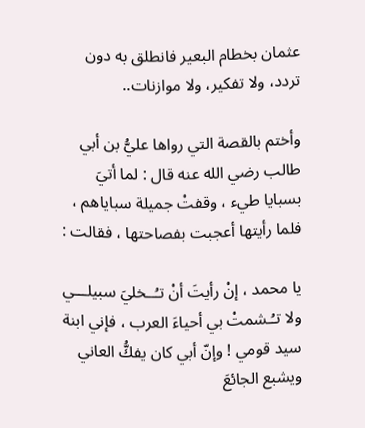عثمان بخطام البعير فانطلق به دون تردد، ولا تفكير، ولا موازنات..

وأختم بالقصة التي رواها عليُّ بن أبي طالب رضي الله عنه قال : لما أتيَ بسبايا طيء ، وقفتْ جميلة سباياهم ، فلما رأيتها أعجبت بفصاحتها ، فقالت :

يا محمد ، إنْ رأيتَ أنْ تـُــخليَ سبيلـــي ولا تـُـشمتْ بي أحياءَ العرب ، فإني ابنة سيد قومي ! وإنّ أبي كان يفكُّ العاني ويشبع الجائعَ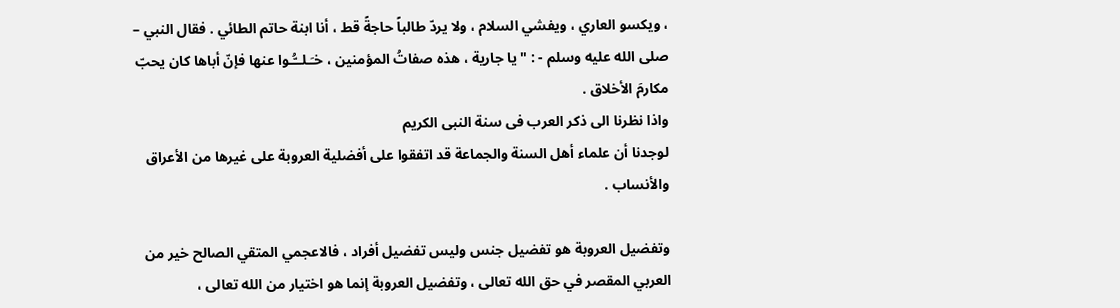، ويكسو العاري ، ويفشي السلام ، ولا يردّ طالباً حاجةً قط ، أنا ابنة حاتم الطائي . فقال النبي – صلى الله عليه وسلم - : " يا جارية ، هذه صفاتُ المؤمنين ، خـَـلــُّـوا عنها فإنّ أباها كان يحبّ مكارمَ الأخلاق .
واذا نظرنا الى ذكر العرب فى سنة النبى الكريم
لوجدنا أن علماء أهل السنة والجماعة قد اتفقوا على أفضلية العروبة على غيرها من الأعراق والأنساب .

وتفضيل العروبة هو تفضيل جنس وليس تفضيل أفراد ، فالاعجمي المتقي الصالح خير من العربي المقصر في حق الله تعالى ، وتفضيل العروبة إنما هو اختيار من الله تعالى ،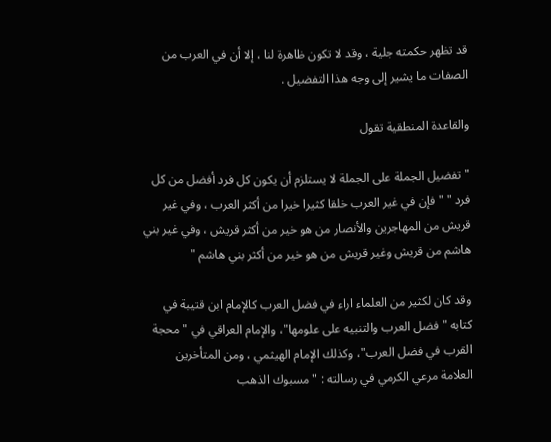قد تظهر حكمته جلية ، وقد لا تكون ظاهرة لنا ، إلا أن في العرب من الصفات ما يشير إلى وجه هذا التفضيل .

والقاعدة المنطقية تقول

" تفضيل الجملة على الجملة لا يستلزم أن يكون كل فرد أفضل من كل فرد " " فإن في غير العرب خلقا كثيرا خيرا من أكثر العرب ، وفي غير قريش من المهاجرين والأنصار من هو خير من أكثر قريش ، وفي غير بني هاشم من قريش وغير قريش من هو خير من أكثر بني هاشم "

وقد كان لكثير من العلماء اراء في فضل العرب كالإمام ابن قتيبة في كتابه " فضل العرب والتنبيه على علومها"، والإمام العراقي في "محجة القرب في فضل العرب"، وكذلك الإمام الهيثمي ، ومن المتأخرين العلامة مرعي الكرمي في رسالته : " مسبوك الذهب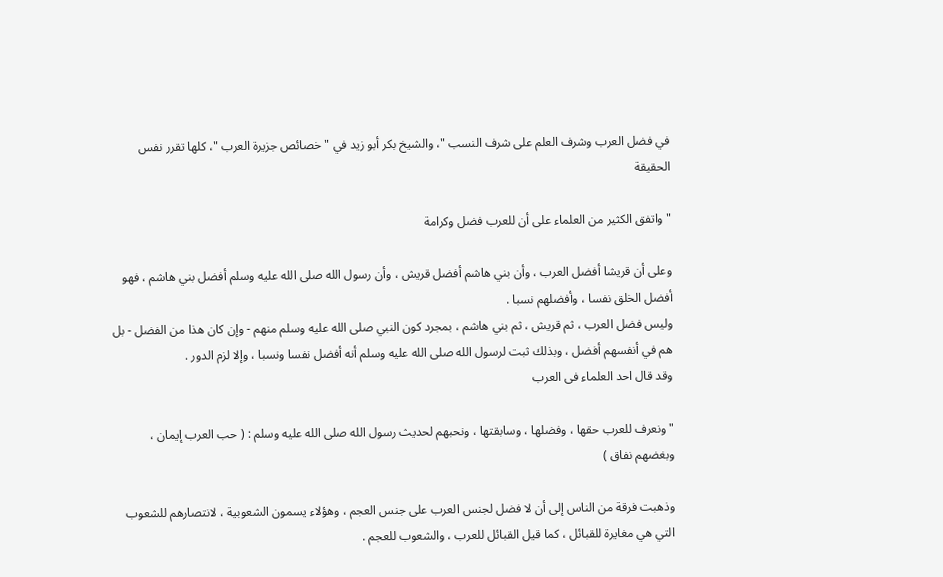في فضل العرب وشرف العلم على شرف النسب "، والشيخ بكر أبو زيد في " خصائص جزيرة العرب "، كلها تقرر نفس الحقيقة

"واتفق الكثير من العلماء على أن للعرب فضل وكرامة

وعلى أن قريشا أفضل العرب ، وأن بني هاشم أفضل قريش ، وأن رسول الله صلى الله عليه وسلم أفضل بني هاشم ، فهو أفضل الخلق نفسا ، وأفضلهم نسبا .
وليس فضل العرب ، ثم قريش ، ثم بني هاشم ، بمجرد كون النبي صلى الله عليه وسلم منهم - وإن كان هذا من الفضل - بل هم في أنفسهم أفضل ، وبذلك ثبت لرسول الله صلى الله عليه وسلم أنه أفضل نفسا ونسبا ، وإلا لزم الدور .
وقد قال احد العلماء فى العرب

"ونعرف للعرب حقها ، وفضلها ، وسابقتها ، ونحبهم لحديث رسول الله صلى الله عليه وسلم : ( حب العرب إيمان ، وبغضهم نفاق )

وذهبت فرقة من الناس إلى أن لا فضل لجنس العرب على جنس العجم ، وهؤلاء يسمون الشعوبية ، لانتصارهم للشعوب التي هي مغايرة للقبائل ، كما قيل القبائل للعرب ، والشعوب للعجم .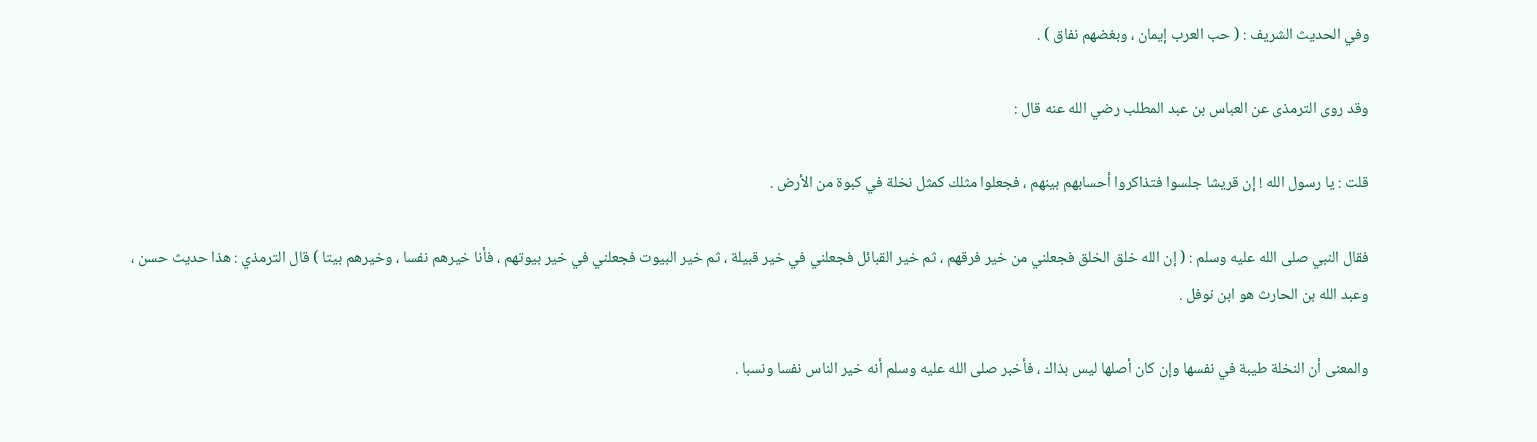وفي الحديث الشريف : ( حب العرب إيمان ، وبغضهم نفاق ) .

وقد روى الترمذى عن العباس بن عبد المطلب رضي الله عنه قال :

قلت : يا رسول الله ! إن قريشا جلسوا فتذاكروا أحسابهم بينهم ، فجعلوا مثلك كمثل نخلة في كبوة من الأرض .

فقال النبي صلى الله عليه وسلم : ( إن الله خلق الخلق فجعلني من خير فرقهم ، ثم خير القبائل فجعلني في خير قبيلة ، ثم خير البيوت فجعلني في خير بيوتهم ، فأنا خيرهم نفسا ، وخيرهم بيتا ) قال الترمذي : هذا حديث حسن ، وعبد الله بن الحارث هو ابن نوفل .

والمعنى أن النخلة طيبة في نفسها وإن كان أصلها ليس بذاك ، فأخبر صلى الله عليه وسلم أنه خير الناس نفسا ونسبا .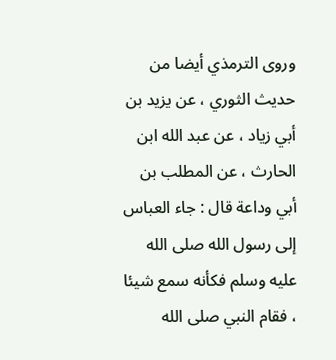وروى الترمذي أيضا من حديث الثوري ، عن يزيد بن أبي زياد ، عن عبد الله ابن الحارث ، عن المطلب بن أبي وداعة قال : جاء العباس إلى رسول الله صلى الله عليه وسلم فكأنه سمع شيئا ، فقام النبي صلى الله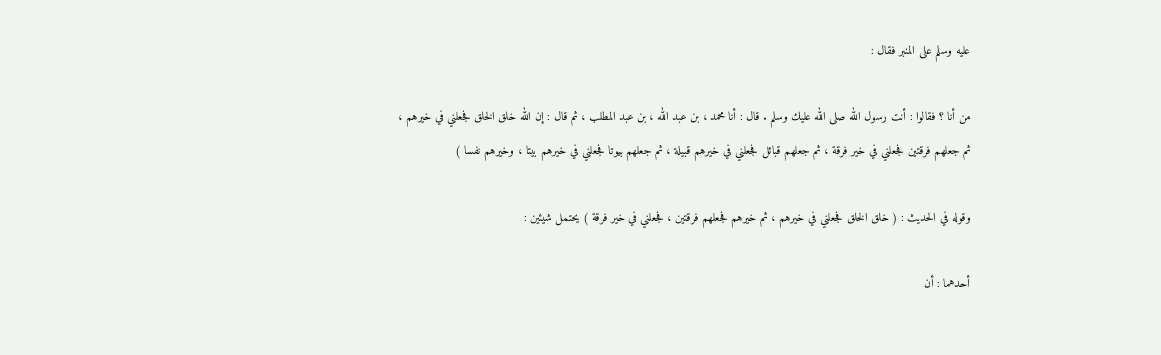عليه وسلم على المنبر فقال :

من أنا ؟ فقالوا : أنت رسول الله صلى الله عليك وسلم . قال : أنا محمد ، بن عبد الله ، بن عبد المطلب ، ثم قال : إن الله خلق الخلق فجعلني في خيرهم ، ثم جعلهم فرقتين فجعلني في خير فرقة ، ثم جعلهم قبائل فجعلني في خيرهم قبيلة ، ثم جعلهم بيوتا فجعلني في خيرهم بيتا ، وخيرهم نفسا )

وقوله في الحديث : ( خلق الخلق فجعلني في خيرهم ، ثم خيرهم فجعلهم فرقتين ، فجعلني في خير فرقة ) يحتمل شيئين :

أحدهما : أن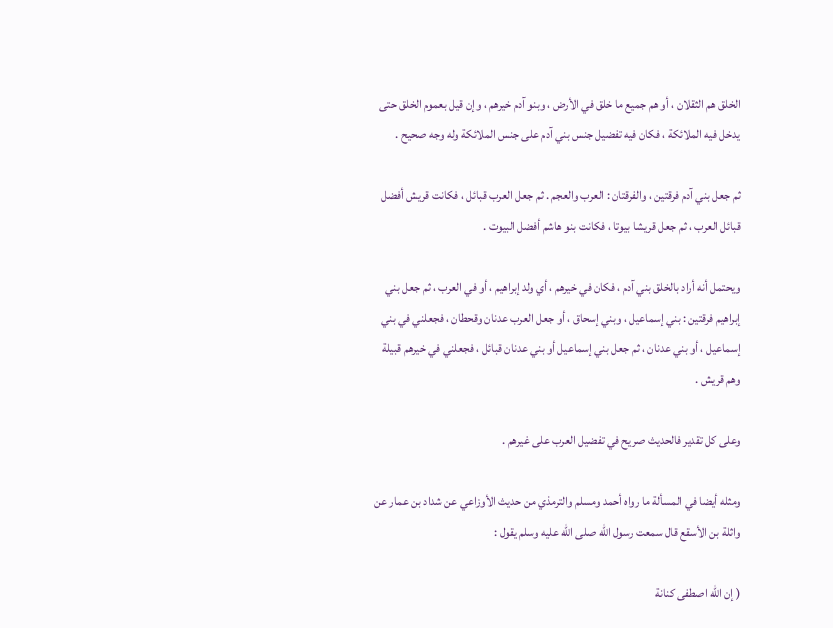الخلق هم الثقلان ، أو هم جميع ما خلق في الأرض ، وبنو آدم خيرهم ، وإن قيل بعموم الخلق حتى يدخل فيه الملائكة ، فكان فيه تفضيل جنس بني آدم على جنس الملائكة وله وجه صحيح .

ثم جعل بني آدم فرقتين ، والفرقتان : العرب والعجم . ثم جعل العرب قبائل ، فكانت قريش أفضل قبائل العرب ، ثم جعل قريشا بيوتا ، فكانت بنو هاشم أفضل البيوت .

ويحتمل أنه أراد بالخلق بني آدم ، فكان في خيرهم ، أي ولد إبراهيم ، أو في العرب ، ثم جعل بني إبراهيم فرقتين : بني إسماعيل ، وبني إسحاق ، أو جعل العرب عدنان وقحطان ، فجعلني في بني إسماعيل ، أو بني عدنان ، ثم جعل بني إسماعيل أو بني عدنان قبائل ، فجعلني في خيرهم قبيلة وهم قريش .

وعلى كل تقدير فالحديث صريح في تفضيل العرب على غيرهم .

ومثله أيضا في المسألة ما رواه أحمد ومسلم والترمذي من حديث الأوزاعي عن شداد بن عمار عن واثلة بن الأسقع قال سمعت رسول الله صلى الله عليه وسلم يقول :

( إن الله اصطفى كنانة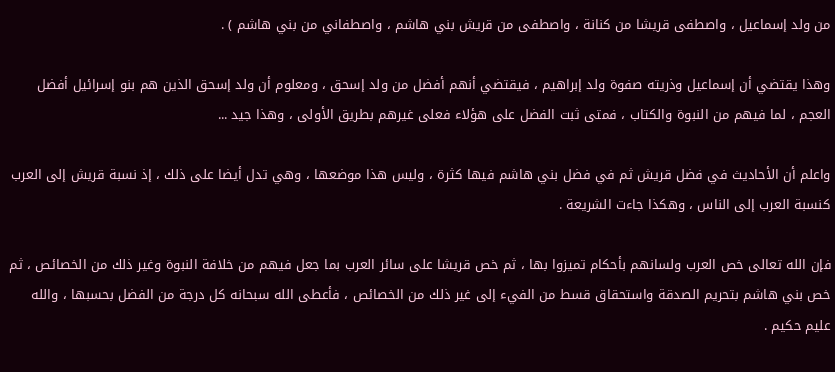من ولد إسماعيل ، واصطفى قريشا من كنانة ، واصطفى من قريش بني هاشم ، واصطفاني من بني هاشم ) .

وهذا يقتضي أن إسماعيل وذريته صفوة ولد إبراهيم ، فيقتضي أنهم أفضل من ولد إسحق ، ومعلوم أن ولد إسحق الذين هم بنو إسرائيل أفضل العجم ، لما فيهم من النبوة والكتاب ، فمتى ثبت الفضل على هؤلاء فعلى غيرهم بطريق الأولى ، وهذا جيد ...

واعلم أن الأحاديث في فضل قريش ثم في فضل بني هاشم فيها كثرة ، وليس هذا موضعها ، وهي تدل أيضا على ذلك ، إذ نسبة قريش إلى العرب كنسبة العرب إلى الناس ، وهكذا جاءت الشريعة .

فإن الله تعالى خص العرب ولسانهم بأحكام تميزوا بها ، ثم خص قريشا على سائر العرب بما جعل فيهم من خلافة النبوة وغير ذلك من الخصائص ، ثم خص بني هاشم بتحريم الصدقة واستحقاق قسط من الفيء إلى غير ذلك من الخصائص ، فأعطى الله سبحانه كل درجة من الفضل بحسبها ، والله عليم حكيم .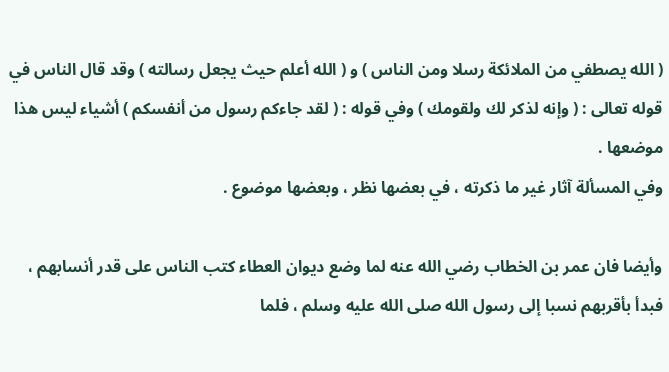( الله يصطفي من الملائكة رسلا ومن الناس ) و ( الله أعلم حيث يجعل رسالته ) وقد قال الناس في قوله تعالى : ( وإنه لذكر لك ولقومك ) وفي قوله : ( لقد جاءكم رسول من أنفسكم ) أشياء ليس هذا موضعها .
وفي المسألة آثار غير ما ذكرته ، في بعضها نظر ، وبعضها موضوع .

وأيضا فان عمر بن الخطاب رضي الله عنه لما وضع ديوان العطاء كتب الناس على قدر أنسابهم ، فبدأ بأقربهم نسبا إلى رسول الله صلى الله عليه وسلم ، فلما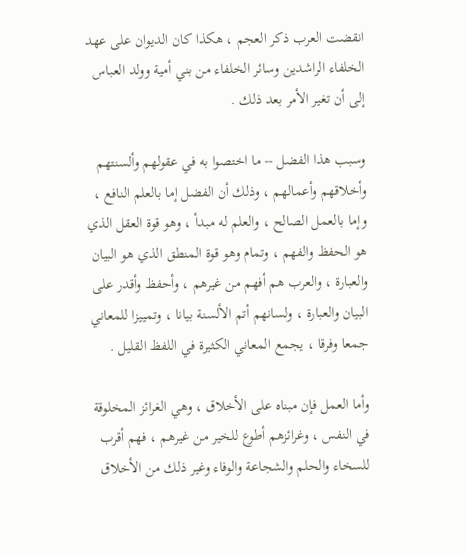انقضت العرب ذكر العجم ، هكذا كان الديوان على عهد الخلفاء الراشدين وسائر الخلفاء من بني أمية وولد العباس إلى أن تغير الأمر بعد ذلك .

وسبب هذا الفضل -- ما اختصوا به في عقولهم وألسنتهم وأخلاقهم وأعمالهم ، وذلك أن الفضل إما بالعلم النافع ، وإما بالعمل الصالح ، والعلم له مبدأ ، وهو قوة العقل الذي هو الحفظ والفهم ، وتمام وهو قوة المنطق الذي هو البيان والعبارة ، والعرب هم أفهم من غيرهم ، وأحفظ وأقدر على البيان والعبارة ، ولسانهم أتم الألسنة بيانا ، وتمييزا للمعاني جمعا وفرقا ، يجمع المعاني الكثيرة في اللفظ القليل .

وأما العمل فإن مبناه على الأخلاق ، وهي الغرائز المخلوقة في النفس ، وغرائزهم أطوع للخير من غيرهم ، فهم أقرب للسخاء والحلم والشجاعة والوفاء وغير ذلك من الأخلاق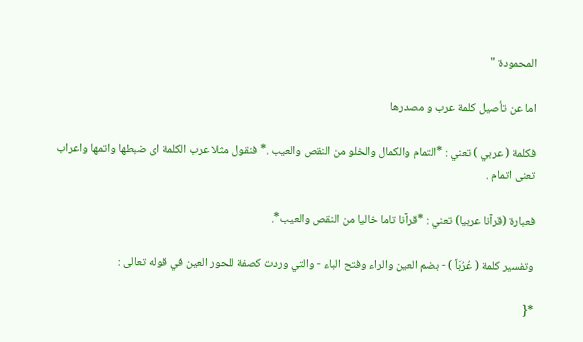المحمودة "

اما عن تأصيل كلمة عرب و مصدرها

فكلمة ( عربي ) تعني : *التمام والكمال والخلو من النقص والعيب .* فنقول مثلا عرب الكلمة اى ضبطها واتمها واعراب تعنى اتمام .

فعبارة (قرآنا عربيا) تعني : *قرآنا تاما خاليا من النقص والعيب*.

وتفسير كلمة ( عُرُبَاً ) - بضم العين والراء وفتح الباء - والتي وردت كصفة للحور العين في قوله تعالى :

*{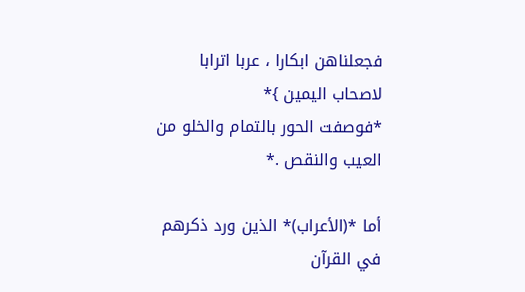فجعلناهن ابكارا ، عربا اترابا لاصحاب اليمين }*
*فوصفت الحور بالتمام والخلو من العيب والنقص .*

أما *(الأعراب)* الذين ورد ذكرهم في القرآن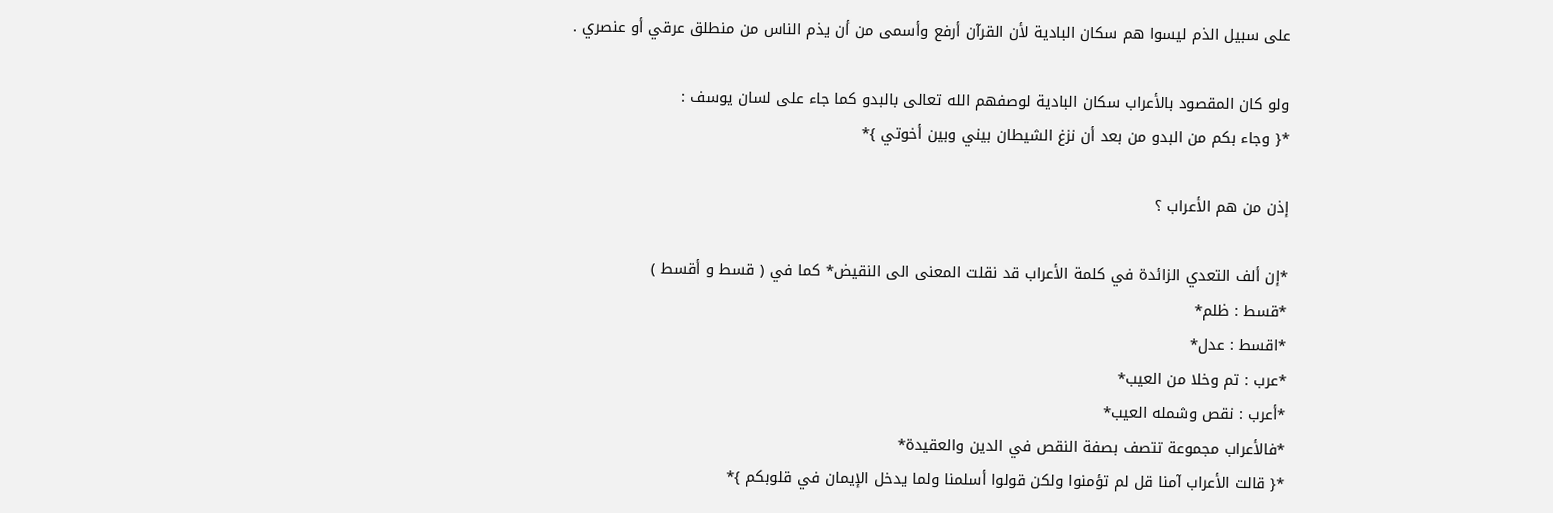على سبيل الذم ليسوا هم سكان البادية لأن القرآن أرفع وأسمى من أن يذم الناس من منطلق عرقي أو عنصري .

ولو كان المقصود بالأعراب سكان البادية لوصفهم الله تعالى بالبدو كما جاء على لسان يوسف :
*{ وجاء بكم من البدو من بعد أن نزغ الشيطان بيني وبين أخوتي }*

إذن من هم الأعراب ؟

*إن ألف التعدي الزائدة في كلمة الأعراب قد نقلت المعنى الى النقيض* كما في ( قسط و أقسط )
*قسط : ظلم*
*اقسط : عدل*
*عرب : تم وخلا من العيب*
*أعرب : نقص وشمله العيب*
*فالأعراب مجموعة تتصف بصفة النقص في الدين والعقيدة*
*{ قالت الأعراب آمنا قل لم تؤمنوا ولكن قولوا أسلمنا ولما يدخل الإيمان في قلوبكم }*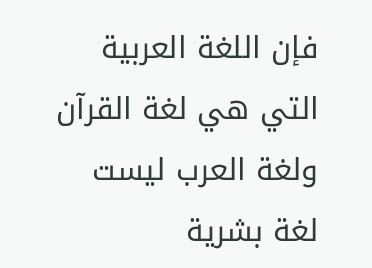فإن اللغة العربية التي هي لغة القرآن ولغة العرب ليست لغة بشرية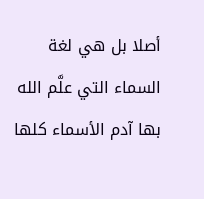أصلا بل هي لغة السماء التي علَّم الله بها آدم الأسماء كلها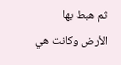ثم هبط بها الأرض وكانت هي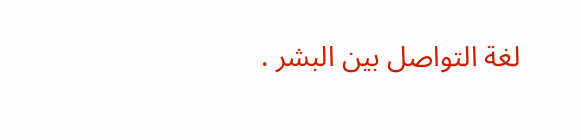لغة التواصل بين البشر .